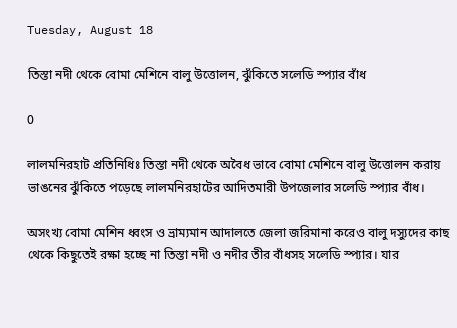Tuesday, August 18

তিস্তা নদী থেকে বোমা মেশিনে বালু উত্তোলন, ঝুঁকিতে সলেডি স্প্যার বাঁধ

0

লালমনিরহাট প্রতিনিধিঃ তিস্তা নদী থেকে অবৈধ ভাবে বোমা মেশিনে বালু উত্তোলন করায় ভাঙনের ঝুঁকিতে পড়েছে লালমনিরহাটের আদিতমারী উপজেলার সলেডি স্প্যার বাঁধ।

অসংখ্য বোমা মেশিন ধ্বংস ও ভ্রাম্যমান আদালতে জেলা জরিমানা করেও বালু দস্যুদের কাছ থেকে কিছুতেই রক্ষা হচ্ছে না তিস্তা নদী ও নদীর তীর বাঁধসহ সলেডি স্প্যার। যার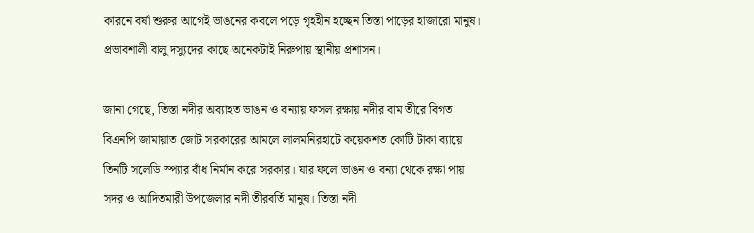কারনে বর্ষা শুরুর আগেই ভাঙনের কবলে পড়ে গৃহহীন হচ্ছেন তিস্তা পাড়ের হাজারো মানুষ। প্রভাবশালী বালু দস্যুদের কাছে অনেকটাই নিরুপায় স্থানীয় প্রশাসন।

জানা গেছে, তিস্তা নদীর অব্যাহত ভাঙন ও বন্যায় ফসল রক্ষায় নদীর বাম তীরে বিগত বিএনপি জামায়াত জোট সরকারের আমলে লালমনিরহাটে কয়েকশত কোটি টাকা ব্যায়ে  তিনটি সলেডি স্প্যার বাঁধ নির্মান করে সরকার। যার ফলে ভাঙন ও বন্যা থেকে রক্ষা পায় সদর ও আদিতমারী উপজেলার নদী তীরবর্তি মানুষ। তিস্তা নদী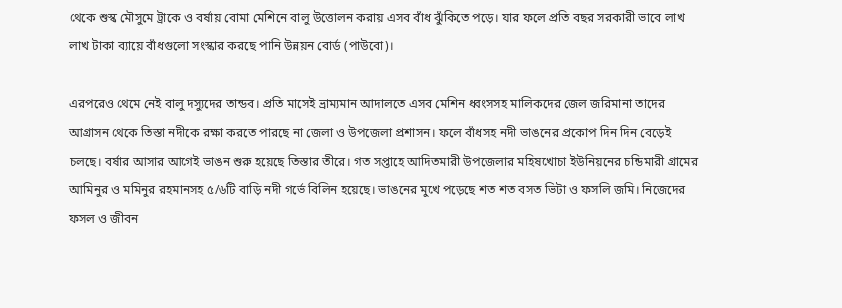থেকে শুস্ক মৌসুমে ট্রাকে ও বর্ষায় বোমা মেশিনে বালু উত্তোলন করায় এসব বাঁধ ঝুঁকিতে পড়ে। যার ফলে প্রতি বছর সরকারী ভাবে লাখ লাখ টাকা ব্যায়ে বাঁধগুলো সংস্কার করছে পানি উন্নয়ন বোর্ড (পাউবো)।

এরপরেও থেমে নেই বালু দস্যুদের তান্ডব। প্রতি মাসেই ভ্রাম্যমান আদালতে এসব মেশিন ধ্বংসসহ মালিকদের জেল জরিমানা তাদের আগ্রাসন থেকে তিস্তা নদীকে রক্ষা করতে পারছে না জেলা ও উপজেলা প্রশাসন। ফলে বাঁধসহ নদী ভাঙনের প্রকোপ দিন দিন বেড়েই চলছে। বর্ষার আসার আগেই ভাঙন শুরু হয়েছে তিস্তার তীরে। গত সপ্তাহে আদিতমারী উপজেলার মহিষখোচা ইউনিয়নের চন্ডিমারী গ্রামের আমিনুর ও মমিনুর রহমানসহ ৫/৬টি বাড়ি নদী গর্ভে বিলিন হয়েছে। ভাঙনের মুখে পড়েছে শত শত বসত ভিটা ও ফসলি জমি। নিজেদের ফসল ও জীবন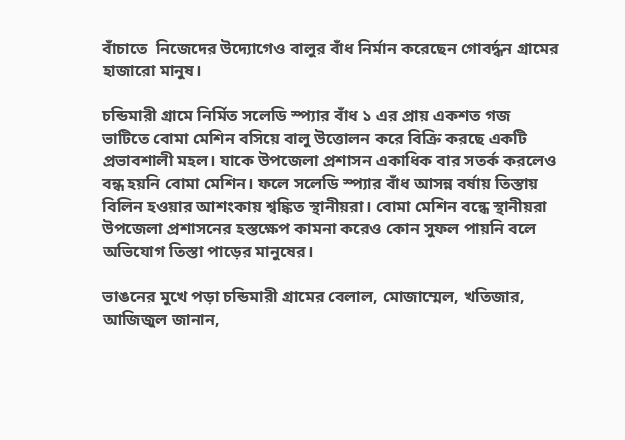বাঁচাতে  নিজেদের উদ্যোগেও বালুর বাঁধ নির্মান করেছেন গোবর্দ্ধন গ্রামের হাজারো মানুষ।

চন্ডিমারী গ্রামে নির্মিত সলেডি স্প্যার বাঁধ ১ এর প্রায় একশত গজ ভাটিতে বোমা মেশিন বসিয়ে বালু উত্তোলন করে বিক্রি করছে একটি প্রভাবশালী মহল। যাকে উপজেলা প্রশাসন একাধিক বার সতর্ক করলেও বন্ধ হয়নি বোমা মেশিন। ফলে সলেডি স্প্যার বাঁধ আসন্ন বর্ষায় তিস্তায় বিলিন হওয়ার আশংকায় শ্বঙ্কিত স্থানীয়রা। বোমা মেশিন বন্ধে স্থানীয়রা উপজেলা প্রশাসনের হস্তক্ষেপ কামনা করেও কোন সুফল পায়নি বলে অভিযোগ তিস্তা পাড়ের মানুষের।

ভাঙনের মুখে পড়া চন্ডিমারী গ্রামের বেলাল, মোজাম্মেল, খতিজার, আজিজুল জানান,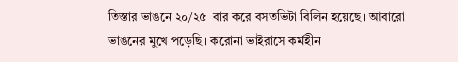তিস্তার ভাঙনে ২০/২৫  বার করে বসতভিটা বিলিন হয়েছে। আবারো ভাঙনের মুখে পড়েছি। করোনা ভাইরাসে কর্মহীন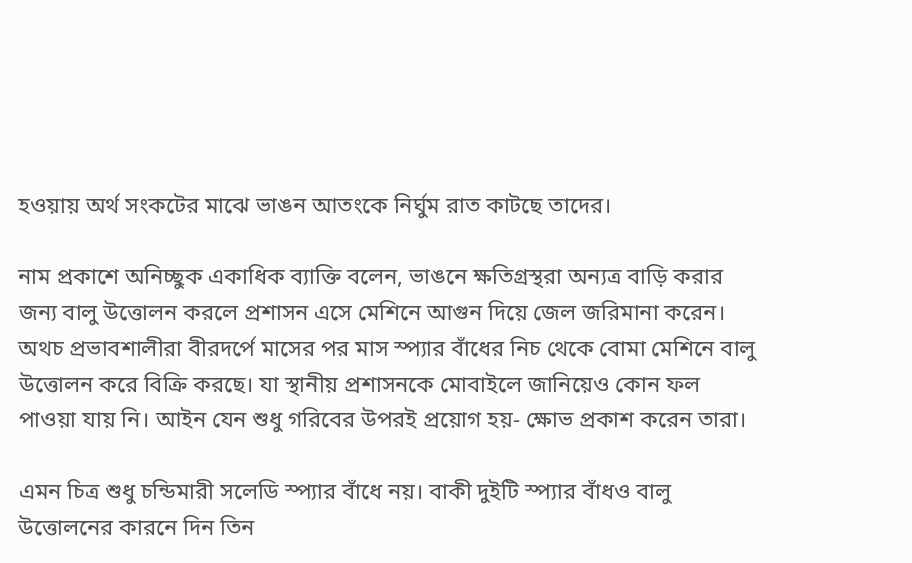হওয়ায় অর্থ সংকটের মাঝে ভাঙন আতংকে নির্ঘুম রাত কাটছে তাদের।

নাম প্রকাশে অনিচ্ছুক একাধিক ব্যাক্তি বলেন, ভাঙনে ক্ষতিগ্রস্থরা অন্যত্র বাড়ি করার জন্য বালু উত্তোলন করলে প্রশাসন এসে মেশিনে আগুন দিয়ে জেল জরিমানা করেন। অথচ প্রভাবশালীরা বীরদর্পে মাসের পর মাস স্প্যার বাঁধের নিচ থেকে বোমা মেশিনে বালু উত্তোলন করে বিক্রি করছে। যা স্থানীয় প্রশাসনকে মোবাইলে জানিয়েও কোন ফল পাওয়া যায় নি। আইন যেন শুধু গরিবের উপরই প্রয়োগ হয়- ক্ষোভ প্রকাশ করেন তারা।

এমন চিত্র শুধু চন্ডিমারী সলেডি স্প্যার বাঁধে নয়। বাকী দুইটি স্প্যার বাঁধও বালু উত্তোলনের কারনে দিন তিন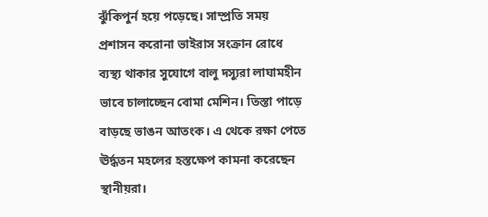ঝুঁকিপুর্ন হয়ে পড়েছে। সাম্প্রতি সময় প্রশাসন করোনা ভাইরাস সংক্রান রোধে ব্যস্থ্য থাকার সুযোগে বালু দস্যুরা লাঘামহীন ভাবে চালাচ্ছেন বোমা মেশিন। তিস্তা পাড়ে বাড়ছে ভাঙন আতংক। এ থেকে রক্ষা পেতে ঊর্দ্ধতন মহলের হস্তক্ষেপ কামনা করেছেন স্থানীয়রা।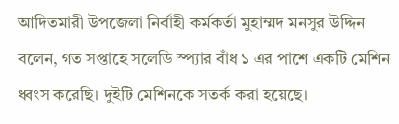আদিতমারী উপজেলা নির্বাহী কর্মকর্তা মুহাম্মদ মনসুর উদ্দিন বলেন, গত সপ্তাহে সলেডি স্প্যার বাঁধ ১ এর পাশে একটি মেশিন ধ্বংস করেছি। দুইটি মেশিনকে সতর্ক করা হয়েছে।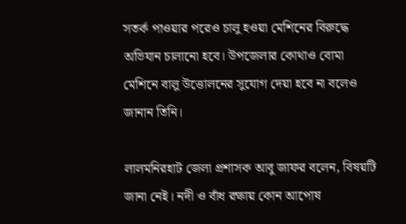সতর্ক পাওয়ার পরেও চালু হওয়া মেশিনের বিরুদ্ধে অভিযান চালানো হবে। উপজেলার কোথাও বোমা মেশিনে বালু উত্তোলনের সুযোগ দেয়া হবে না বলেও জানান তিনি।

লালমনিরহাট জেলা প্রশাসক আবু জাফর বলেন, বিষয়টি জানা নেই। নদী ও বাঁধ রক্ষায় কোন আপোষ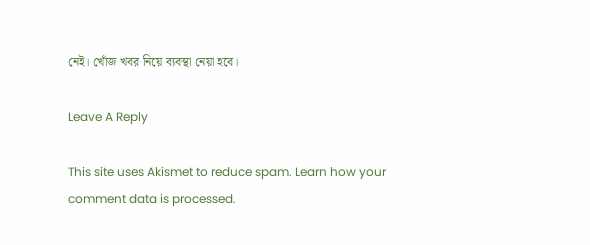নেই। খোঁজ খবর নিয়ে ব্যবস্থা নেয়া হবে।

Leave A Reply

This site uses Akismet to reduce spam. Learn how your comment data is processed.